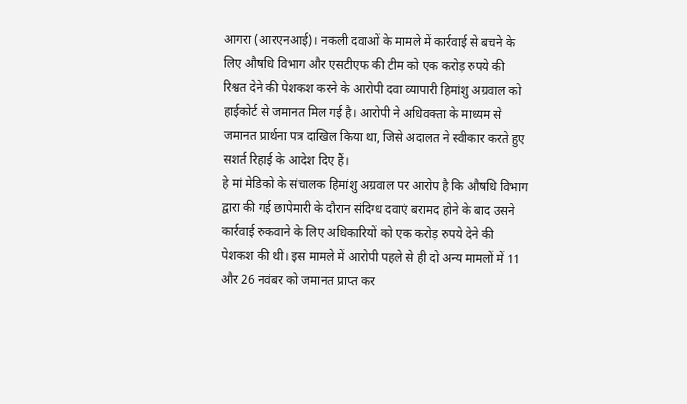आगरा (आरएनआई)। नकली दवाओं के मामले में कार्रवाई से बचने के लिए औषधि विभाग और एसटीएफ की टीम को एक करोड़ रुपये की रिश्वत देने की पेशकश करने के आरोपी दवा व्यापारी हिमांशु अग्रवाल को हाईकोर्ट से जमानत मिल गई है। आरोपी ने अधिवक्ता के माध्यम से जमानत प्रार्थना पत्र दाखिल किया था, जिसे अदालत ने स्वीकार करते हुए सशर्त रिहाई के आदेश दिए हैं।
हे मां मेडिको के संचालक हिमांशु अग्रवाल पर आरोप है कि औषधि विभाग द्वारा की गई छापेमारी के दौरान संदिग्ध दवाएं बरामद होने के बाद उसने कार्रवाई रुकवाने के लिए अधिकारियों को एक करोड़ रुपये देने की पेशकश की थी। इस मामले में आरोपी पहले से ही दो अन्य मामलों में 11 और 26 नवंबर को जमानत प्राप्त कर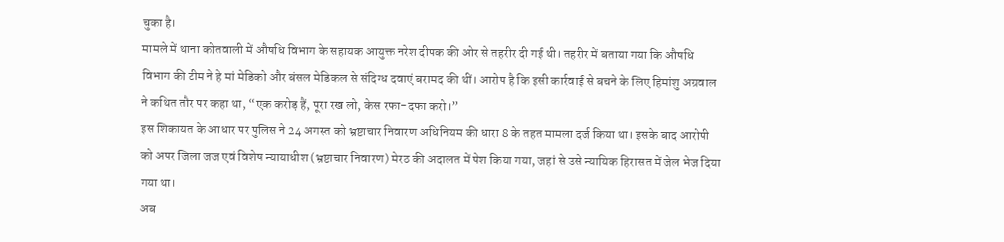चुका है।
मामले में थाना कोतवाली में औषधि विभाग के सहायक आयुक्त नरेश दीपक की ओर से तहरीर दी गई थी। तहरीर में बताया गया कि औषधि विभाग की टीम ने हे मां मेडिको और बंसल मेडिकल से संदिग्ध दवाएं बरामद की थीं। आरोप है कि इसी कार्रवाई से बचने के लिए हिमांशु अग्रवाल ने कथित तौर पर कहा था, “एक करोड़ हैं, पूरा रख लो, केस रफा-दफा करो।”
इस शिकायत के आधार पर पुलिस ने 24 अगस्त को भ्रष्टाचार निवारण अधिनियम की धारा 8 के तहत मामला दर्ज किया था। इसके बाद आरोपी को अपर जिला जज एवं विशेष न्यायाधीश (भ्रष्टाचार निवारण) मेरठ की अदालत में पेश किया गया, जहां से उसे न्यायिक हिरासत में जेल भेज दिया गया था।
अब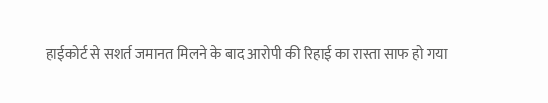हाईकोर्ट से सशर्त जमानत मिलने के बाद आरोपी की रिहाई का रास्ता साफ हो गया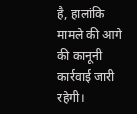है, हालांकि मामले की आगे की कानूनी कार्रवाई जारी रहेगी।